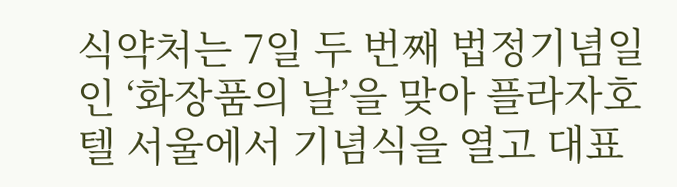식약처는 7일 두 번째 법정기념일인 ‘화장품의 날’을 맞아 플라자호텔 서울에서 기념식을 열고 대표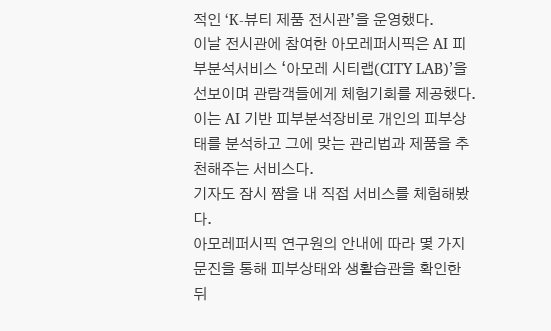적인 ‘K-뷰티 제품 전시관’을 운영했다.
이날 전시관에 참여한 아모레퍼시픽은 AI 피부분석서비스 ‘아모레 시티랩(CITY LAB)’을 선보이며 관람객들에게 체험기회를 제공했다. 이는 AI 기반 피부분석장비로 개인의 피부상태를 분석하고 그에 맞는 관리법과 제품을 추천해주는 서비스다.
기자도 잠시 짬을 내 직접 서비스를 체험해봤다.
아모레퍼시픽 연구원의 안내에 따라 몇 가지 문진을 통해 피부상태와 생활습관을 확인한 뒤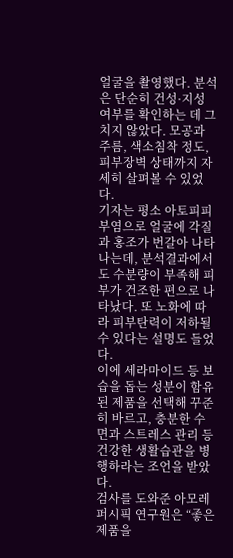얼굴을 촬영했다. 분석은 단순히 건성·지성 여부를 확인하는 데 그치지 않았다. 모공과 주름, 색소침착 정도, 피부장벽 상태까지 자세히 살펴볼 수 있었다.
기자는 평소 아토피피부염으로 얼굴에 각질과 홍조가 번갈아 나타나는데, 분석결과에서도 수분량이 부족해 피부가 건조한 편으로 나타났다. 또 노화에 따라 피부탄력이 저하될 수 있다는 설명도 들었다.
이에 세라마이드 등 보습을 돕는 성분이 함유된 제품을 선택해 꾸준히 바르고, 충분한 수면과 스트레스 관리 등 건강한 생활습관을 병행하라는 조언을 받았다.
검사를 도와준 아모레퍼시픽 연구원은 “좋은 제품을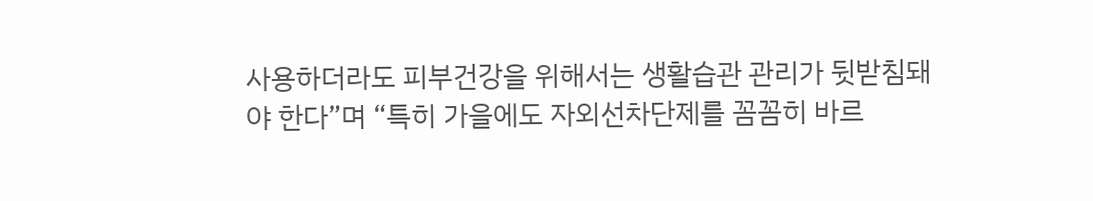사용하더라도 피부건강을 위해서는 생활습관 관리가 뒷받침돼야 한다”며 “특히 가을에도 자외선차단제를 꼼꼼히 바르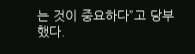는 것이 중요하다”고 당부했다.